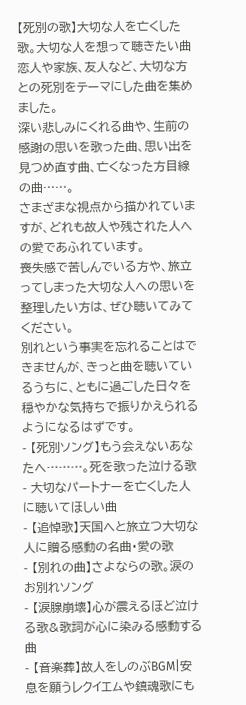【死別の歌】大切な人を亡くした歌。大切な人を想って聴きたい曲
恋人や家族、友人など、大切な方との死別をテーマにした曲を集めました。
深い悲しみにくれる曲や、生前の感謝の思いを歌った曲、思い出を見つめ直す曲、亡くなった方目線の曲……。
さまざまな視点から描かれていますが、どれも故人や残された人への愛であふれています。
喪失感で苦しんでいる方や、旅立ってしまった大切な人への思いを整理したい方は、ぜひ聴いてみてください。
別れという事実を忘れることはできませんが、きっと曲を聴いているうちに、ともに過ごした日々を穏やかな気持ちで振りかえられるようになるはずです。
- 【死別ソング】もう会えないあなたへ………。死を歌った泣ける歌
- 大切なパートナーを亡くした人に聴いてほしい曲
- 【追悼歌】天国へと旅立つ大切な人に贈る感動の名曲・愛の歌
- 【別れの曲】さよならの歌。涙のお別れソング
- 【涙腺崩壊】心が震えるほど泣ける歌&歌詞が心に染みる感動する曲
- 【音楽葬】故人をしのぶBGM|安息を願うレクイエムや鎮魂歌にも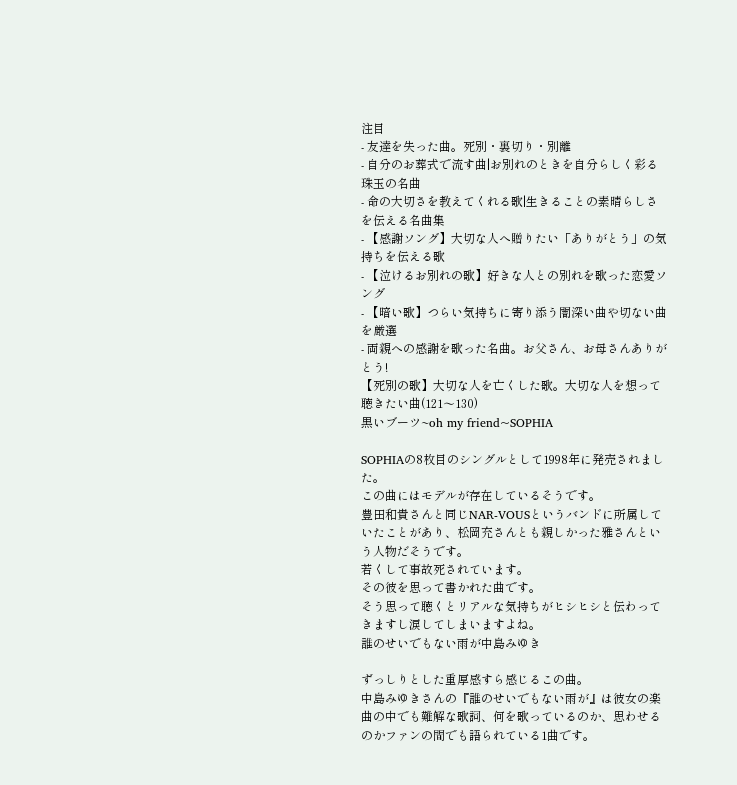注目
- 友達を失った曲。死別・裏切り・別離
- 自分のお葬式で流す曲|お別れのときを自分らしく彩る珠玉の名曲
- 命の大切さを教えてくれる歌|生きることの素晴らしさを伝える名曲集
- 【感謝ソング】大切な人へ贈りたい「ありがとう」の気持ちを伝える歌
- 【泣けるお別れの歌】好きな人との別れを歌った恋愛ソング
- 【暗い歌】つらい気持ちに寄り添う闇深い曲や切ない曲を厳選
- 両親への感謝を歌った名曲。お父さん、お母さんありがとう!
【死別の歌】大切な人を亡くした歌。大切な人を想って聴きたい曲(121〜130)
黒いブーツ~oh my friend~SOPHIA

SOPHIAの8枚目のシングルとして1998年に発売されました。
この曲にはモデルが存在しているそうです。
豊田和貴さんと同じNAR-VOUSというバンドに所属していたことがあり、松岡充さんとも親しかった雅さんという人物だそうです。
若くして事故死されています。
その彼を思って書かれた曲です。
そう思って聴くとリアルな気持ちがヒシヒシと伝わってきますし涙してしまいますよね。
誰のせいでもない雨が中島みゆき

ずっしりとした重厚感すら感じるこの曲。
中島みゆきさんの『誰のせいでもない雨が』は彼女の楽曲の中でも難解な歌詞、何を歌っているのか、思わせるのかファンの間でも語られている1曲です。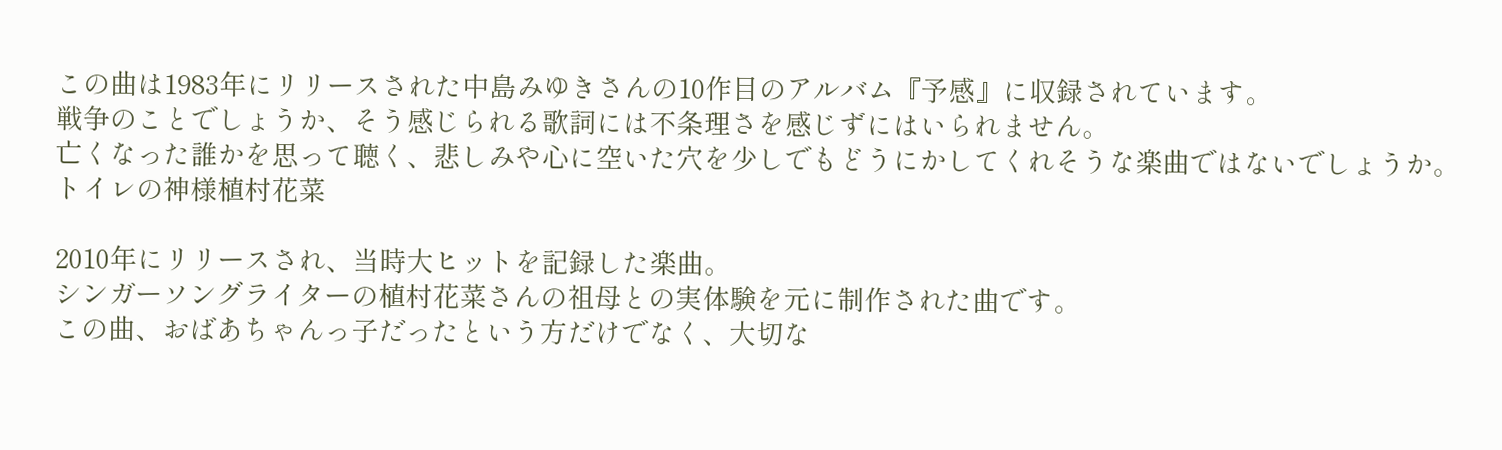この曲は1983年にリリースされた中島みゆきさんの10作目のアルバム『予感』に収録されています。
戦争のことでしょうか、そう感じられる歌詞には不条理さを感じずにはいられません。
亡くなった誰かを思って聴く、悲しみや心に空いた穴を少しでもどうにかしてくれそうな楽曲ではないでしょうか。
トイレの神様植村花菜

2010年にリリースされ、当時大ヒットを記録した楽曲。
シンガーソングライターの植村花菜さんの祖母との実体験を元に制作された曲です。
この曲、おばあちゃんっ子だったという方だけでなく、大切な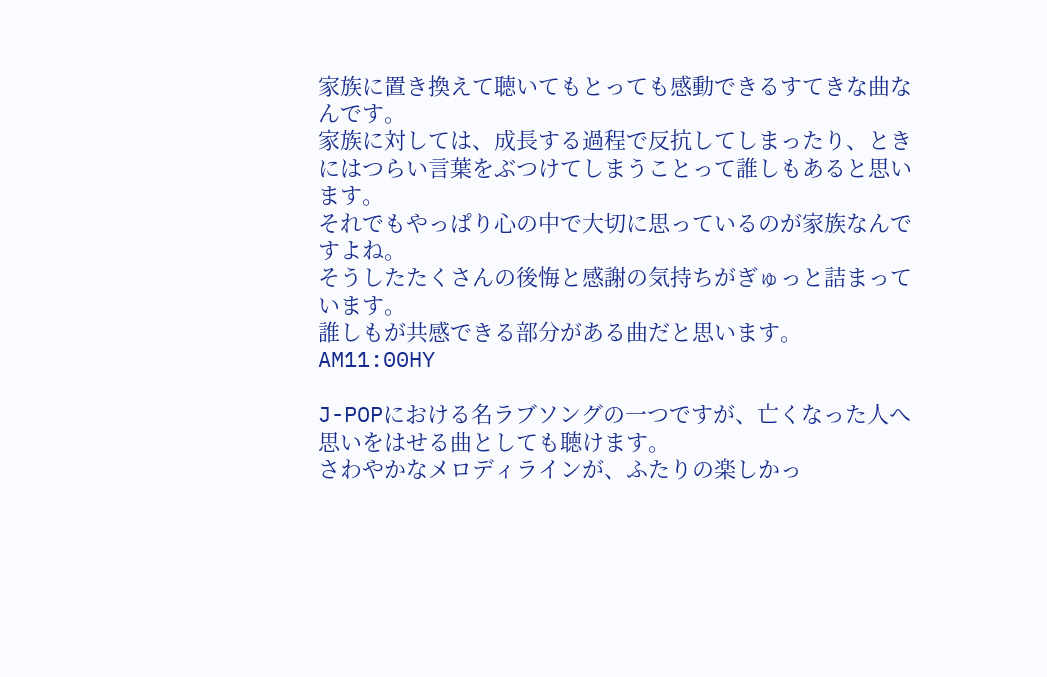家族に置き換えて聴いてもとっても感動できるすてきな曲なんです。
家族に対しては、成長する過程で反抗してしまったり、ときにはつらい言葉をぶつけてしまうことって誰しもあると思います。
それでもやっぱり心の中で大切に思っているのが家族なんですよね。
そうしたたくさんの後悔と感謝の気持ちがぎゅっと詰まっています。
誰しもが共感できる部分がある曲だと思います。
AM11:00HY

J-POPにおける名ラブソングの一つですが、亡くなった人へ思いをはせる曲としても聴けます。
さわやかなメロディラインが、ふたりの楽しかっ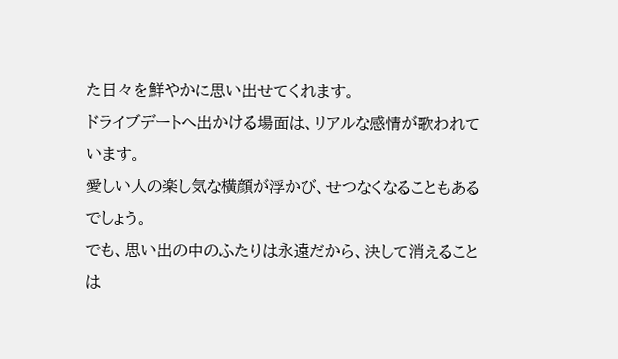た日々を鮮やかに思い出せてくれます。
ドライブデートへ出かける場面は、リアルな感情が歌われています。
愛しい人の楽し気な横顔が浮かび、せつなくなることもあるでしょう。
でも、思い出の中のふたりは永遠だから、決して消えることは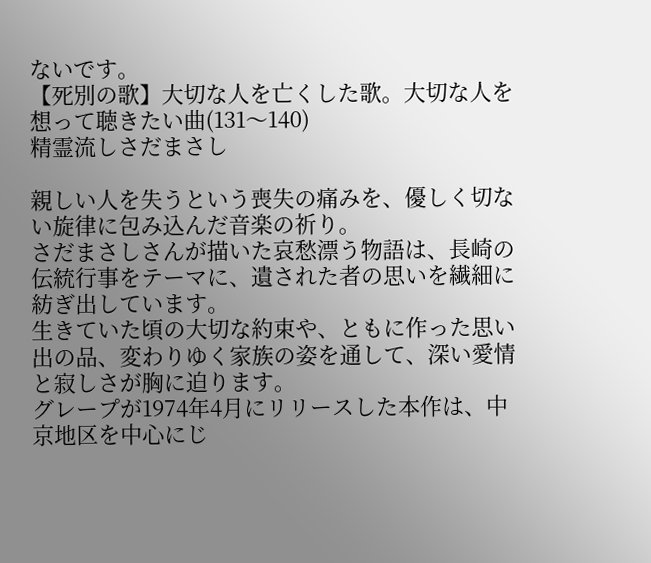ないです。
【死別の歌】大切な人を亡くした歌。大切な人を想って聴きたい曲(131〜140)
精霊流しさだまさし

親しい人を失うという喪失の痛みを、優しく切ない旋律に包み込んだ音楽の祈り。
さだまさしさんが描いた哀愁漂う物語は、長崎の伝統行事をテーマに、遺された者の思いを繊細に紡ぎ出しています。
生きていた頃の大切な約束や、ともに作った思い出の品、変わりゆく家族の姿を通して、深い愛情と寂しさが胸に迫ります。
グレープが1974年4月にリリースした本作は、中京地区を中心にじ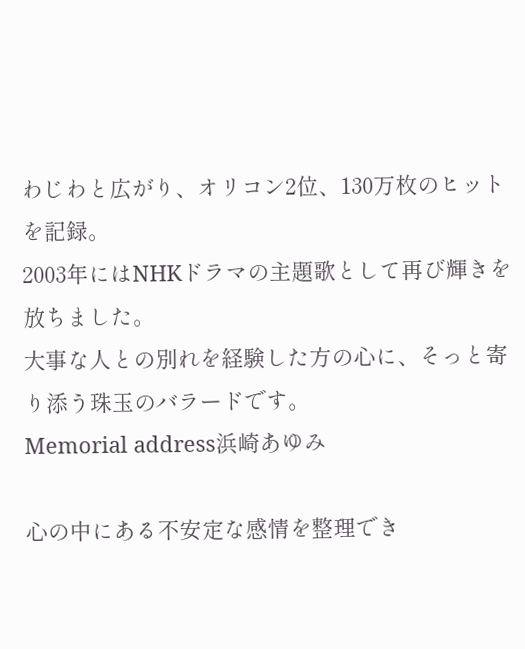わじわと広がり、オリコン2位、130万枚のヒットを記録。
2003年にはNHKドラマの主題歌として再び輝きを放ちました。
大事な人との別れを経験した方の心に、そっと寄り添う珠玉のバラードです。
Memorial address浜崎あゆみ

心の中にある不安定な感情を整理でき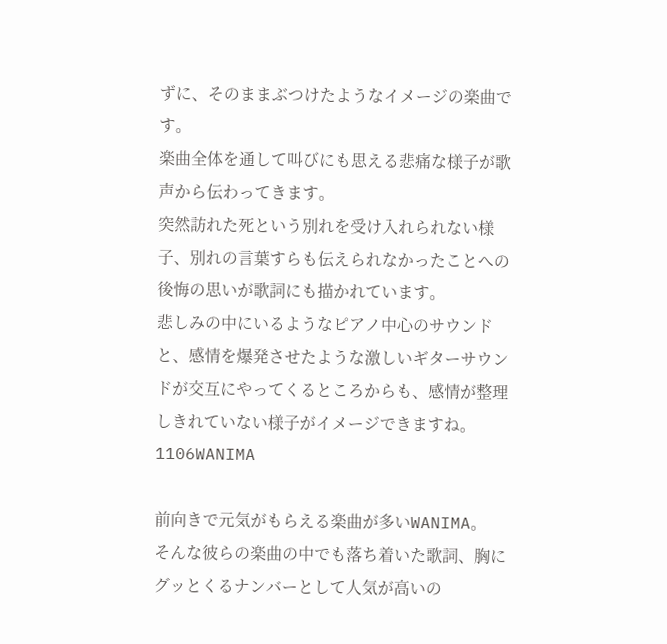ずに、そのままぶつけたようなイメージの楽曲です。
楽曲全体を通して叫びにも思える悲痛な様子が歌声から伝わってきます。
突然訪れた死という別れを受け入れられない様子、別れの言葉すらも伝えられなかったことへの後悔の思いが歌詞にも描かれています。
悲しみの中にいるようなピアノ中心のサウンドと、感情を爆発させたような激しいギターサウンドが交互にやってくるところからも、感情が整理しきれていない様子がイメージできますね。
1106WANIMA

前向きで元気がもらえる楽曲が多いWANIMA。
そんな彼らの楽曲の中でも落ち着いた歌詞、胸にグッとくるナンバーとして人気が高いの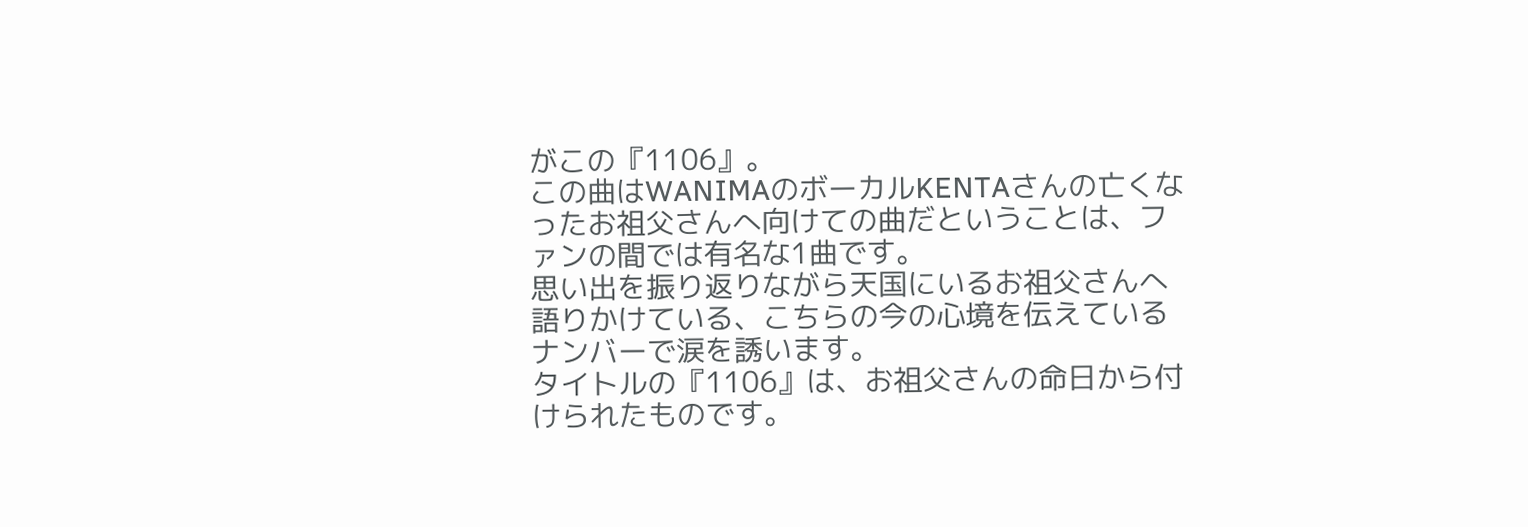がこの『1106』。
この曲はWANIMAのボーカルKENTAさんの亡くなったお祖父さんへ向けての曲だということは、ファンの間では有名な1曲です。
思い出を振り返りながら天国にいるお祖父さんへ語りかけている、こちらの今の心境を伝えているナンバーで涙を誘います。
タイトルの『1106』は、お祖父さんの命日から付けられたものです。